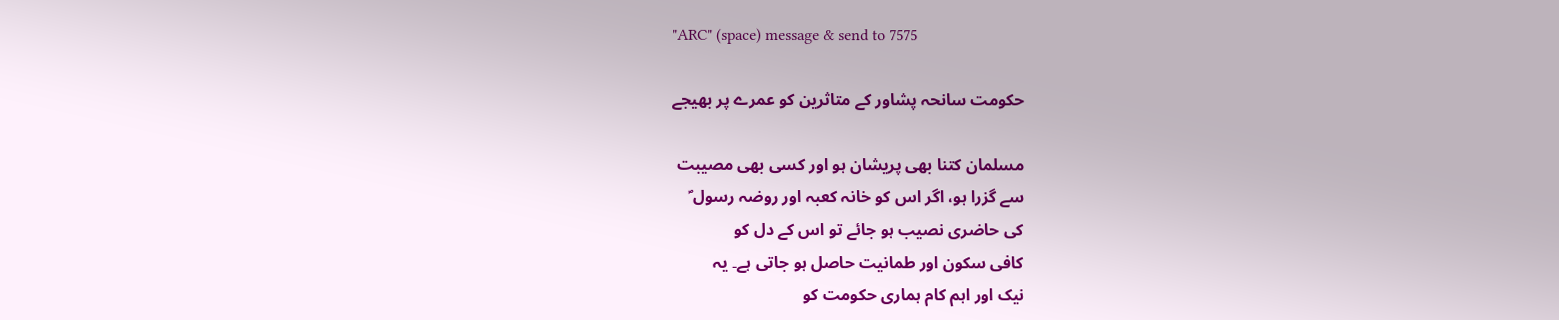"ARC" (space) message & send to 7575

حکومت سانحہ پشاور کے متاثرین کو عمرے پر بھیجے

مسلمان کتنا بھی پریشان ہو اور کسی بھی مصیبت
سے گزرا ہو، اگر اس کو خانہ کعبہ اور روضہ رسول ؐ
کی حاضری نصیب ہو جائے تو اس کے دل کو
کافی سکون اور طمانیت حاصل ہو جاتی ہے۔ یہ
نیک اور اہم کام ہماری حکومت کو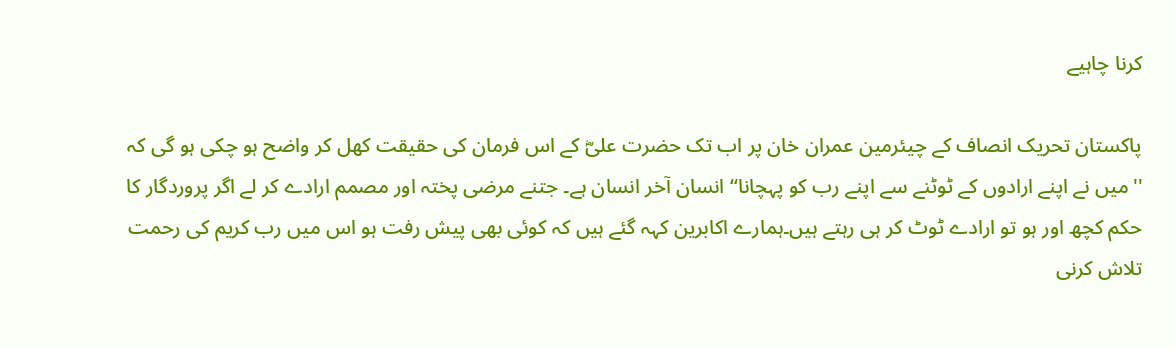کرنا چاہیے

پاکستان تحریک انصاف کے چیئرمین عمران خان پر اب تک حضرت علیؓ کے اس فرمان کی حقیقت کھل کر واضح ہو چکی ہو گی کہ ''میں نے اپنے ارادوں کے ٹوٹنے سے اپنے رب کو پہچانا‘‘ انسان آخر انسان ہے۔ جتنے مرضی پختہ اور مصمم ارادے کر لے اگر پروردگار کا حکم کچھ اور ہو تو ارادے ٹوٹ کر ہی رہتے ہیں۔ہمارے اکابرین کہہ گئے ہیں کہ کوئی بھی پیش رفت ہو اس میں رب کریم کی رحمت تلاش کرنی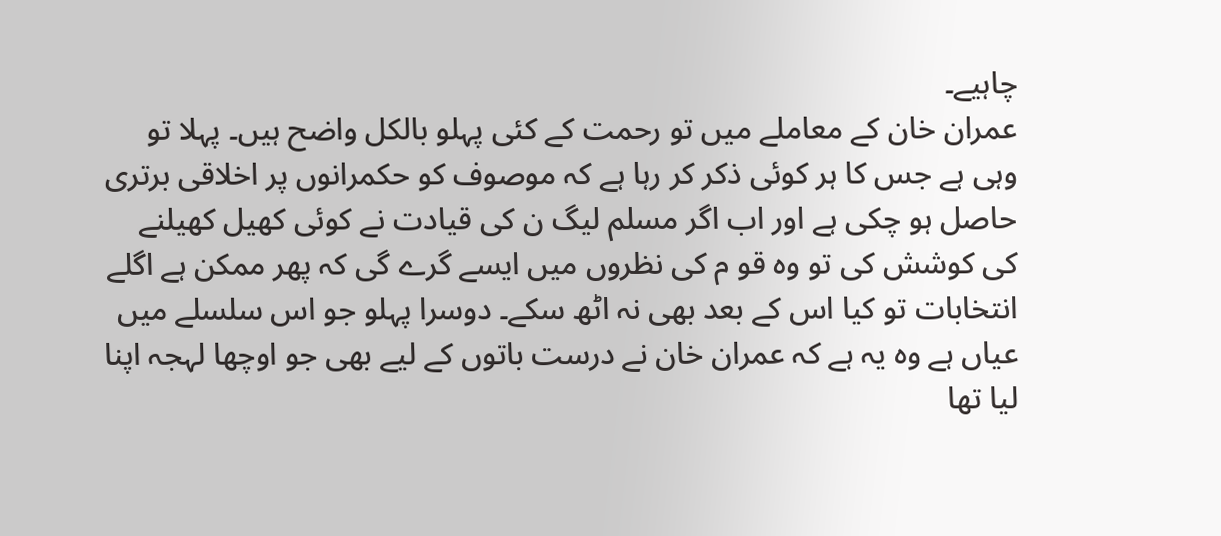چاہیے۔
عمران خان کے معاملے میں تو رحمت کے کئی پہلو بالکل واضح ہیں۔ پہلا تو وہی ہے جس کا ہر کوئی ذکر کر رہا ہے کہ موصوف کو حکمرانوں پر اخلاقی برتری حاصل ہو چکی ہے اور اب اگر مسلم لیگ ن کی قیادت نے کوئی کھیل کھیلنے کی کوشش کی تو وہ قو م کی نظروں میں ایسے گرے گی کہ پھر ممکن ہے اگلے انتخابات تو کیا اس کے بعد بھی نہ اٹھ سکے۔ دوسرا پہلو جو اس سلسلے میں عیاں ہے وہ یہ ہے کہ عمران خان نے درست باتوں کے لیے بھی جو اوچھا لہجہ اپنا لیا تھا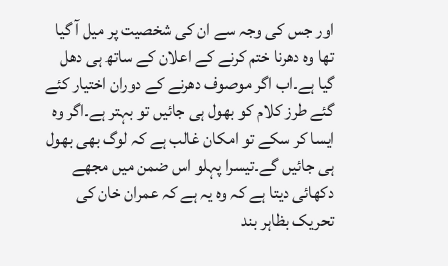اور جس کی وجہ سے ان کی شخصیت پر میل آ گیا تھا وہ دھرنا ختم کرنے کے اعلان کے ساتھ ہی دھل گیا ہے۔اب اگر موصوف دھرنے کے دوران اختیار کئے گئے طرز کلام کو بھول ہی جائیں تو بہتر ہے۔اگر وہ ایسا کر سکے تو امکان غالب ہے کہ لوگ بھی بھول ہی جائیں گے۔تیسرا پہلو اس ضمن میں مجھے دکھائی دیتا ہے کہ وہ یہ ہے کہ عمران خان کی تحریک بظاہر بند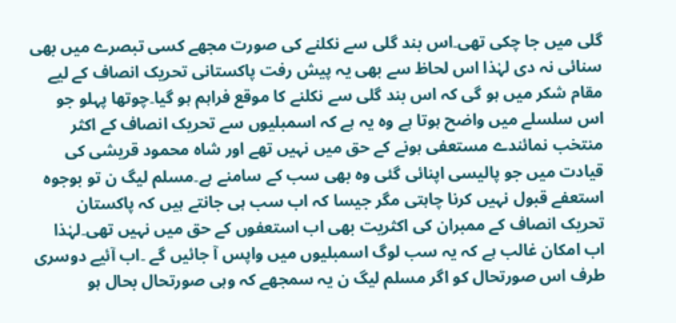گلی میں جا چکی تھی۔اس بند گلی سے نکلنے کی صورت مجھے کسی تبصرے میں بھی سنائی نہ دی لہٰذا اس لحاظ سے بھی یہ پیش رفت پاکستانی تحریک انصاف کے لیے مقام شکر میں ہو گی کہ اس بند گلی سے نکلنے کا موقع فراہم ہو گیا۔چوتھا پہلو جو اس سلسلے میں واضح ہوتا ہے وہ یہ ہے کہ اسمبلیوں سے تحریک انصاف کے اکثر منتخب نمائندے مستعفی ہونے کے حق میں نہیں تھے اور شاہ محمود قریشی کی قیادت میں جو پالیسی اپنائی گئی وہ بھی سب کے سامنے ہے۔مسلم لیگ ن تو بوجوہ استعفے قبول نہیں کرنا چاہتی مگر جیسا کہ اب سب ہی جانتے ہیں کہ پاکستان تحریک انصاف کے ممبران کی اکثریت بھی اب استعفوں کے حق میں نہیں تھی۔لہٰذا اب امکان غالب ہے کہ یہ سب لوگ اسمبلیوں میں واپس آ جائیں گے ۔اب آئیے دوسری طرف اس صورتحال کو اگر مسلم لیگ ن یہ سمجھے کہ وہی صورتحال بحال ہو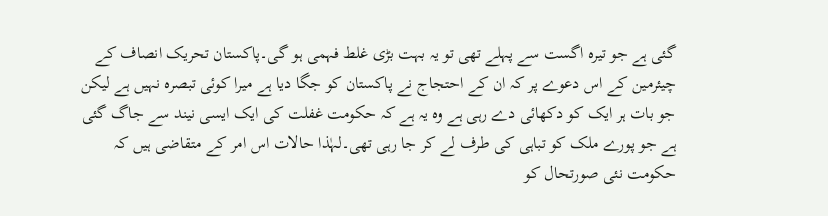گئی ہے جو تیرہ اگست سے پہلے تھی تو یہ بہت بڑی غلط فہمی ہو گی۔پاکستان تحریک انصاف کے چیئرمین کے اس دعوے پر کہ ان کے احتجاج نے پاکستان کو جگا دیا ہے میرا کوئی تبصرہ نہیں ہے لیکن جو بات ہر ایک کو دکھائی دے رہی ہے وہ یہ ہے کہ حکومت غفلت کی ایک ایسی نیند سے جاگ گئی ہے جو پورے ملک کو تباہی کی طرف لے کر جا رہی تھی۔لہٰذا حالات اس امر کے متقاضی ہیں کہ حکومت نئی صورتحال کو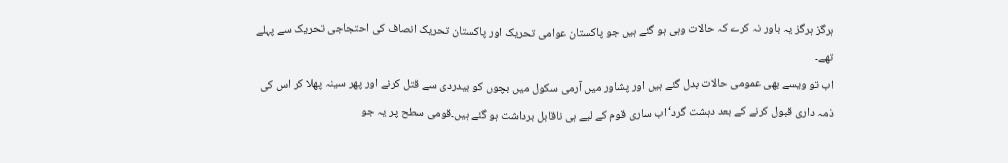ہرگز ہرگز یہ باور نہ کرے کہ حالات وہی ہو گئے ہیں جو پاکستان عوامی تحریک اور پاکستان تحریک انصاف کی احتجاجی تحریک سے پہلے تھے۔
اب تو ویسے بھی عمومی حالات بدل گئے ہیں اور پشاور میں آرمی سکول میں بچوں کو بیدردی سے قتل کرنے اور پھر سینہ پھلا کر اس کی ذمہ داری قبول کرنے کے بعد دہشت گرد‘اب ساری قوم کے لیے ہی ناقابل برداشت ہو گئے ہیں۔قومی سطح پر یہ جو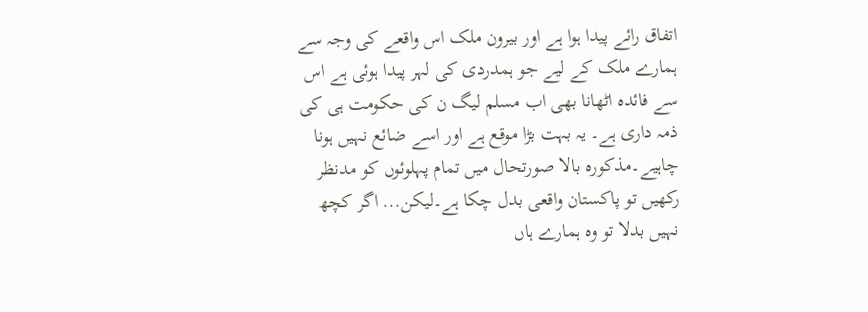اتفاق رائے پیدا ہوا ہے اور بیرون ملک اس واقعے کی وجہ سے ہمارے ملک کے لیے جو ہمدردی کی لہر پیدا ہوئی ہے اس سے فائدہ اٹھانا بھی اب مسلم لیگ ن کی حکومت ہی کی ذمہ داری ہے۔ یہ بہت بڑا موقع ہے اور اسے ضائع نہیں ہونا چاہیے۔مذکورہ بالا صورتحال میں تمام پہلوئوں کو مدنظر رکھیں تو پاکستان واقعی بدل چکا ہے۔لیکن... اگر کچھ نہیں بدلا تو وہ ہمارے ہاں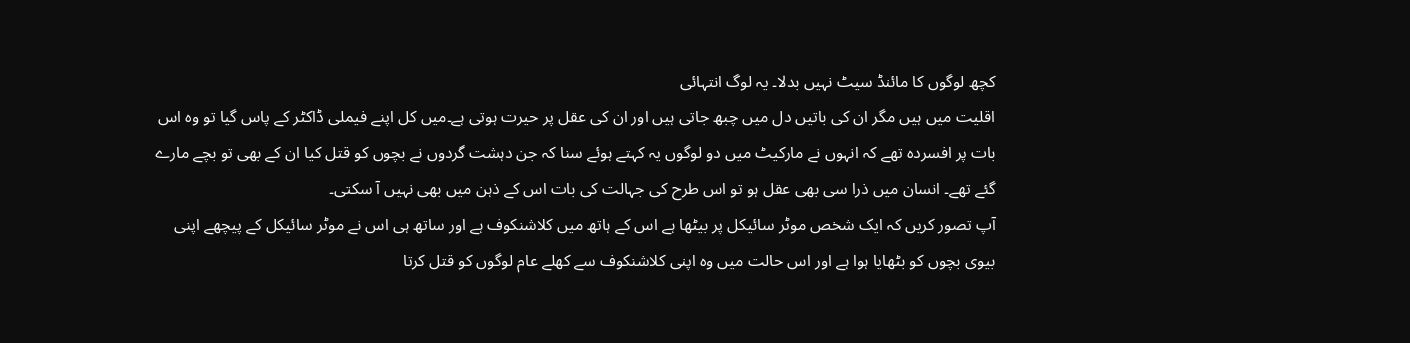کچھ لوگوں کا مائنڈ سیٹ نہیں بدلا۔ یہ لوگ انتہائی
اقلیت میں ہیں مگر ان کی باتیں دل میں چبھ جاتی ہیں اور ان کی عقل پر حیرت ہوتی ہے۔میں کل اپنے فیملی ڈاکٹر کے پاس گیا تو وہ اس بات پر افسردہ تھے کہ انہوں نے مارکیٹ میں دو لوگوں یہ کہتے ہوئے سنا کہ جن دہشت گردوں نے بچوں کو قتل کیا ان کے بھی تو بچے مارے گئے تھے۔ انسان میں ذرا سی بھی عقل ہو تو اس طرح کی جہالت کی بات اس کے ذہن میں بھی نہیں آ سکتی۔
آپ تصور کریں کہ ایک شخص موٹر سائیکل پر بیٹھا ہے اس کے ہاتھ میں کلاشنکوف ہے اور ساتھ ہی اس نے موٹر سائیکل کے پیچھے اپنی بیوی بچوں کو بٹھایا ہوا ہے اور اس حالت میں وہ اپنی کلاشنکوف سے کھلے عام لوگوں کو قتل کرتا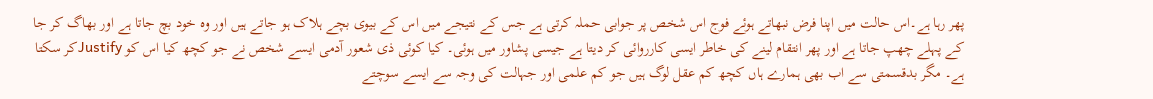پھر رہا ہے۔اس حالت میں اپنا فرض نبھاتے ہوئے فوج اس شخص پر جوابی حملہ کرتی ہے جس کے نتیجے میں اس کے بیوی بچے ہلاک ہو جاتے ہیں اور وہ خود بچ جاتا ہے اور بھاگ کر جا کے پہلے چھپ جاتا ہے اور پھر انتقام لینے کی خاطر ایسی کارروائی کر دیتا ہے جیسی پشاور میں ہوئی۔ کیا کوئی ذی شعور آدمی ایسے شخص نے جو کچھ کیا اس کو Justifyکر سکتا ہے۔ مگر بدقسمتی سے اب بھی ہمارے ہاں کچھ کم عقل لوگ ہیں جو کم علمی اور جہالت کی وجہ سے ایسے سوچتے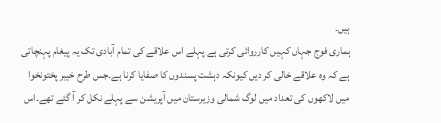ہیں۔
ہماری فوج جہاں کہیں کارروائی کرتی ہے پہلے اس علاقے کی تمام آبادی تک یہ پیغام پہنچاتی ہے کہ وہ علاقے خالی کر دیں کیونکہ دہشت پسندوں کا صفایا کرنا ہے۔جس طرح خیبر پختونخوا میں لاکھوں کی تعداد میں لوگ شمالی وزیرستان میں آپریشن سے پہلے نکل کر آ گئے تھے۔اس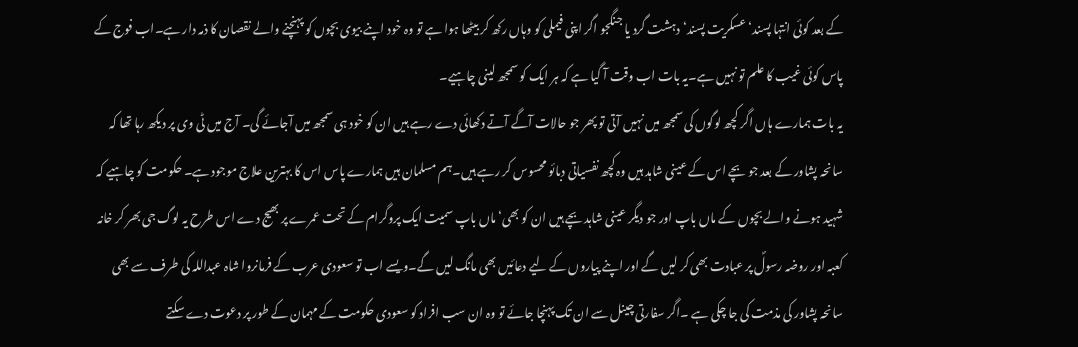کے بعد کوئی انتہا پسند‘عسکریت پسند‘ دہشت گرد یا جنگجو اگر اپنی فیملی کو وہاں رکھ کر بیٹھا ہوا ہے تو وہ خود اپنے بیوی بچوں کو پہنچنے والے نقصان کا ذمہ دار ہے۔اب فوج کے پاس کوئی غیب کا علم تو نہیں ہے۔یہ بات اب وقت آ گیا ہے کہ ہر ایک کو سمجھ لینی چاہیے۔
یہ بات ہمارے ہاں اگر کچھ لوگوں کی سمجھ میں نہیں آتی تو پھر جو حالات آگے آتے دکھائی دے رہے ہیں ان کو خود ہی سمجھ میں آجائے گی۔ آج میں ٹی وی پر دیکھ رہا تھا کہ سانحہ پشاور کے بعد جو بچے اس کے عینی شاہد ہیں وہ کچھ نفسیاتی دبائو محسوس کر رہے ہیں۔ہم مسلمان ہیں ہمارے پاس اس کا بہترین علاج موجود ہے۔ حکومت کو چاہیے کہ شہید ہونے والے بچوں کے ماں باپ اور جو دیگر عینی شاہد بچے ہیں ان کو بھی‘ماں باپ سمیت ایک پروگرام کے تحت عمرے پر بھیج دے اس طرح یہ لوگ جی بھر کر خانہ کعبہ اور روضہ رسولؐ پر عبادت بھی کر لیں گے اور اپنے پیاروں کے لیے دعائیں بھی مانگ لیں گے۔ویسے اب تو سعودی عرب کے فرمانروا شاہ عبداللہ کی طرف سے بھی سانحہ پشاور کی مذمت کی جا چکی ہے ۔اگر سفارتی چینل سے ان تک پہنچا جائے تو وہ ان سب افراد کو سعودی حکومت کے مہمان کے طور پر دعوت دے سکتے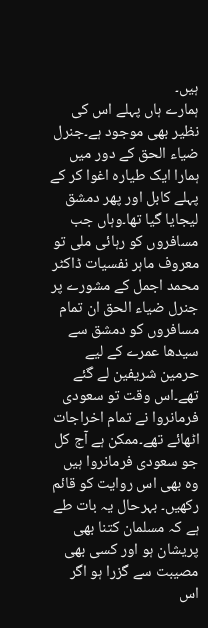ہیں۔
ہمارے ہاں پہلے اس کی نظیر بھی موجود ہے۔جنرل ضیاء الحق کے دور میں ہمارا ایک طیارہ اغوا کر کے پہلے کابل اور پھر دمشق لیجایا گیا تھا۔وہاں جب مسافروں کو رہائی ملی تو معروف ماہر نفسیات ڈاکٹر محمد اجمل کے مشورے پر جنرل ضیاء الحق ان تمام مسافروں کو دمشق سے سیدھا عمرے کے لیے حرمین شریفین لے گئے تھے۔اس وقت تو سعودی فرمانروا نے تمام اخراجات اٹھائے تھے۔ممکن ہے آج کل جو سعودی فرمانروا ہیں وہ بھی اس روایت کو قائم رکھیں۔ بہرحال یہ بات طے ہے کہ مسلمان کتنا بھی پریشان ہو اور کسی بھی مصیبت سے گزرا ہو اگر اس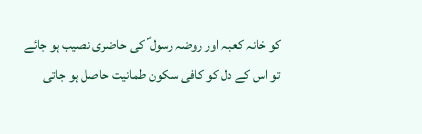کو خانہ کعبہ اور روضہ رسول ؐ کی حاضری نصیب ہو جائے تو اس کے دل کو کافی سکون طمانیت حاصل ہو جاتی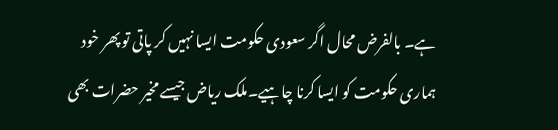ہے۔ بالفرض محال اگر سعودی حکومت ایسا نہیں کر پاتی تو پھر خود ہماری حکومت کو ایسا کرنا چاہیے۔ملک ریاض جیسے مخیر حضرات بھی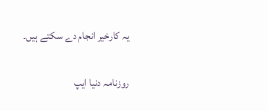یہ کارخیر انجام دے سکتے ہیں۔

روزنامہ دنیا ایپ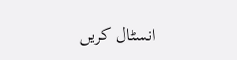انسٹال کریں